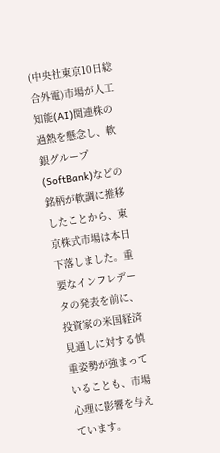(中央社東京10日総合外電)市場が人工知能(AI)関連株の過熱を懸念し、軟銀グループ(SoftBank)などの銘柄が軟調に推移したことから、東京株式市場は本日下落しました。重要なインフレデータの発表を前に、投資家の米国経済見通しに対する慎重姿勢が強まっていることも、市場心理に影響を与えています。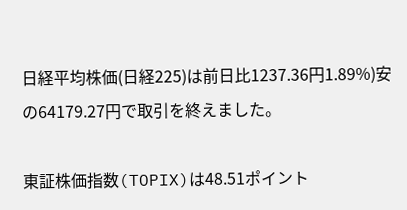日経平均株価(日経225)は前日比1237.36円1.89%)安の64179.27円で取引を終えました。

東証株価指数(TOPIX)は48.51ポイント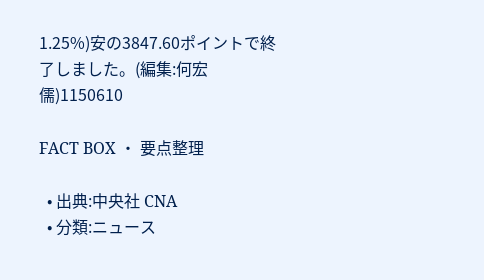1.25%)安の3847.60ポイントで終了しました。(編集:何宏儒)1150610

FACT BOX ・ 要点整理

  • 出典:中央社 CNA
  • 分類:ニュース